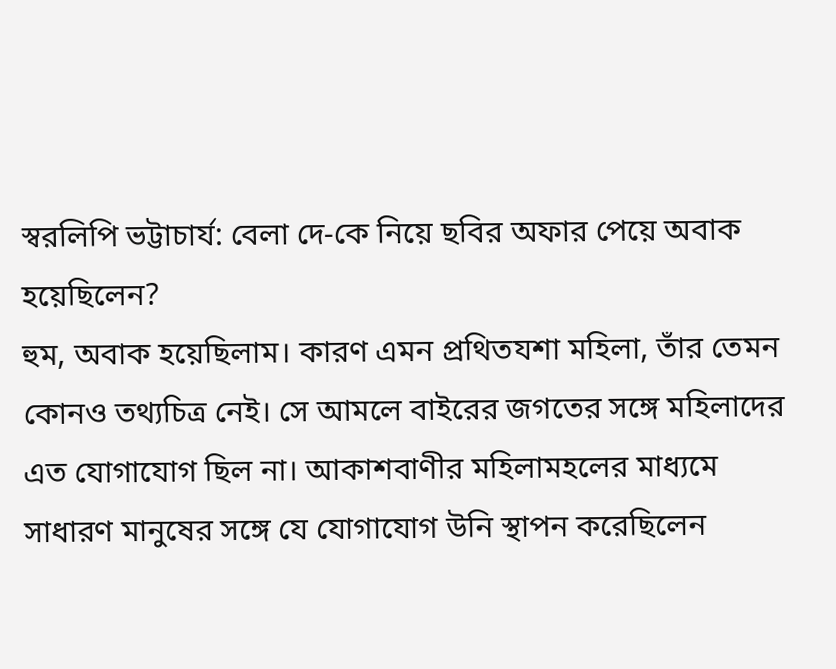স্বরলিপি ভট্টাচার্য: বেলা দে-কে নিয়ে ছবির অফার পেয়ে অবাক হয়েছিলেন?
হুম, অবাক হয়েছিলাম। কারণ এমন প্রথিতযশা মহিলা, তাঁর তেমন কোনও তথ্যচিত্র নেই। সে আমলে বাইরের জগতের সঙ্গে মহিলাদের এত যোগাযোগ ছিল না। আকাশবাণীর মহিলামহলের মাধ্যমে সাধারণ মানুষের সঙ্গে যে যোগাযোগ উনি স্থাপন করেছিলেন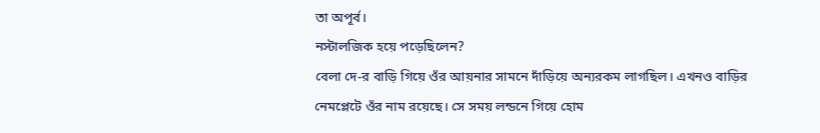তা অপূর্ব।
নস্টালজিক হয়ে পড়েছিলেন?
বেলা দে-র বাড়ি গিয়ে ওঁর আয়নার সামনে দাঁড়িয়ে অন্যরকম লাগছিল। এখনও বাড়ির নেমপ্লেটে ওঁর নাম রয়েছে। সে সময় লন্ডনে গিয়ে হোম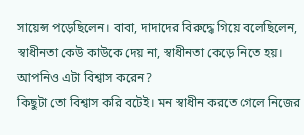সায়েন্স পড়েছিলেন। বাবা, দাদাদের বিরুদ্ধে গিয়ে বলেছিলেন, স্বাধীনতা কেউ কাউকে দেয় না, স্বাধীনতা কেড়ে নিতে হয়।
আপনিও এটা বিশ্বাস করেন?
কিছুটা তো বিশ্বাস করি বটেই। মন স্বাধীন করতে গেলে নিজের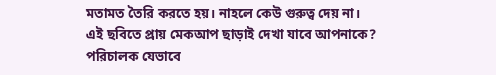মতামত তৈরি করতে হয়। নাহলে কেউ গুরুত্ব দেয় না।
এই ছবিতে প্রায় মেকআপ ছাড়াই দেখা যাবে আপনাকে?
পরিচালক যেভাবে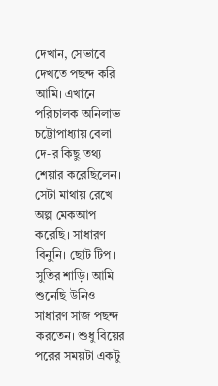দেখান, সেভাবে দেখতে পছন্দ করি আমি। এখানে পরিচালক অনিলাভ চট্টোপাধ্যায় বেলা দে-র কিছু তথ্য শেয়ার করেছিলেন। সেটা মাথায় রেখে অল্প মেকআপ করেছি। সাধারণ বিনুনি। ছোট টিপ। সুতির শাড়ি। আমি শুনেছি উনিও সাধারণ সাজ পছন্দ করতেন। শুধু বিয়ের পরের সময়টা একটু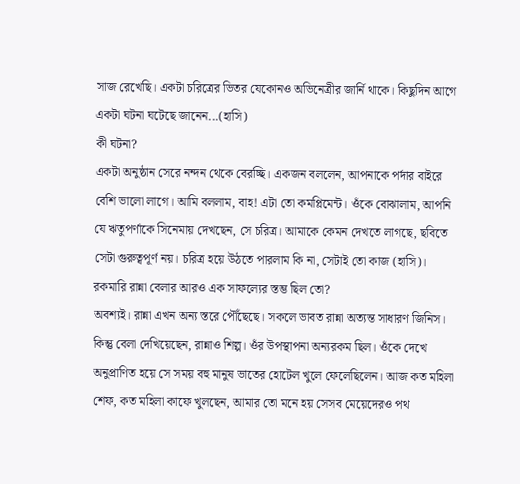সাজ রেখেছি। একটা চরিত্রের ভিতর যেকোনও অভিনেত্রীর জার্নি থাকে। কিছুদিন আগে একটা ঘটনা ঘটেছে জানেন...(হাসি)
কী ঘটনা?
একটা অনুষ্ঠান সেরে নন্দন থেকে বেরচ্ছি। একজন বললেন, আপনাকে পর্দার বাইরে বেশি ভালো লাগে। আমি বললাম, বাহ! এটা তো কমপ্লিমেন্ট। ওঁকে বোঝালাম, আপনি যে ঋতুপর্ণাকে সিনেমায় দেখছেন, সে চরিত্র। আমাকে কেমন দেখতে লাগছে, ছবিতে সেটা গুরুত্বপূর্ণ নয়। চরিত্র হয়ে উঠতে পারলাম কি না, সেটাই তো কাজ (হাসি)।
রকমারি রান্না বেলার আরও এক সাফল্যের স্তম্ভ ছিল তো?
অবশ্যই। রান্না এখন অন্য স্তরে পৌঁছেছে। সকলে ভাবত রান্না অত্যন্ত সাধারণ জিনিস। কিন্তু বেলা দেখিয়েছেন, রান্নাও শিল্প। ওঁর উপস্থাপনা অন্যরকম ছিল। ওঁকে দেখে অনুপ্রাণিত হয়ে সে সময় বহু মানুষ ভাতের হোটেল খুলে ফেলেছিলেন। আজ কত মহিলা শেফ, কত মহিলা কাফে খুলছেন, আমার তো মনে হয় সেসব মেয়েদেরও পথ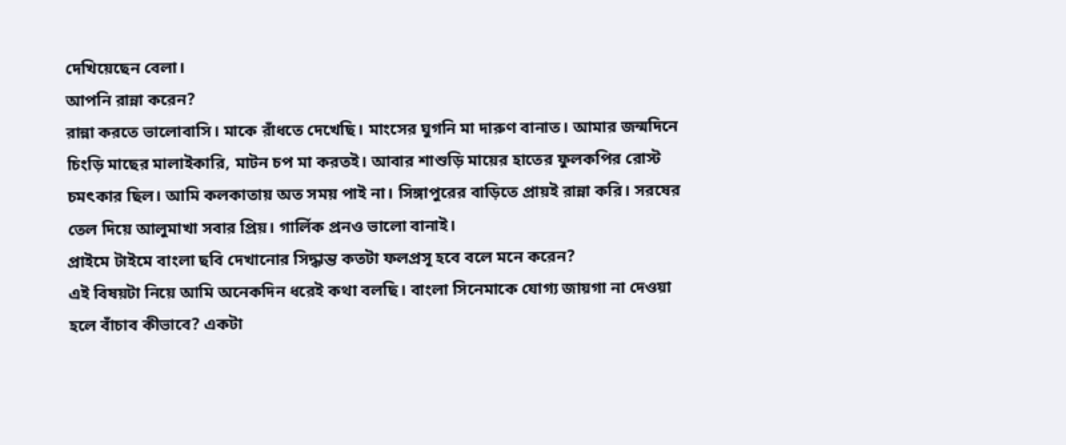দেখিয়েছেন বেলা।
আপনি রান্না করেন?
রান্না করতে ভালোবাসি। মাকে রাঁধতে দেখেছি। মাংসের ঘুগনি মা দারুণ বানাত। আমার জন্মদিনে চিংড়ি মাছের মালাইকারি, মাটন চপ মা করতই। আবার শাশুড়ি মায়ের হাতের ফুলকপির রোস্ট চমৎকার ছিল। আমি কলকাতায় অত সময় পাই না। সিঙ্গাপুরের বাড়িতে প্রায়ই রান্না করি। সরষের তেল দিয়ে আলুমাখা সবার প্রিয়। গার্লিক প্রনও ভালো বানাই।
প্রাইমে টাইমে বাংলা ছবি দেখানোর সিদ্ধান্ত কতটা ফলপ্রসূ হবে বলে মনে করেন?
এই বিষয়টা নিয়ে আমি অনেকদিন ধরেই কথা বলছি। বাংলা সিনেমাকে যোগ্য জায়গা না দেওয়া হলে বাঁচাব কীভাবে? একটা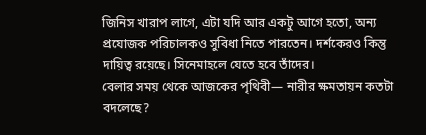জিনিস খারাপ লাগে, এটা যদি আর একটু আগে হতো, অন্য প্রযোজক পরিচালকও সুবিধা নিতে পারতেন। দর্শকেরও কিন্তু দায়িত্ব রয়েছে। সিনেমাহলে যেতে হবে তাঁদের।
বেলার সময় থেকে আজকের পৃথিবী— নারীর ক্ষমতায়ন কতটা বদলেছে?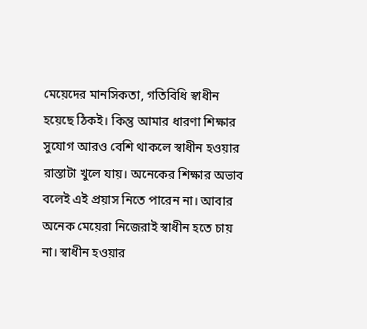মেয়েদের মানসিকতা, গতিবিধি স্বাধীন হয়েছে ঠিকই। কিন্তু আমার ধারণা শিক্ষার সুযোগ আরও বেশি থাকলে স্বাধীন হওয়ার রাস্তাটা খুলে যায়। অনেকের শিক্ষার অভাব বলেই এই প্রয়াস নিতে পারেন না। আবার অনেক মেয়েরা নিজেরাই স্বাধীন হতে চায় না। স্বাধীন হওয়ার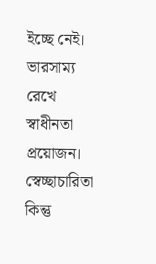ইচ্ছে নেই। ভারসাম্য রেখে স্বাধীনতা প্রয়োজন। স্বেচ্ছাচারিতা কিন্তু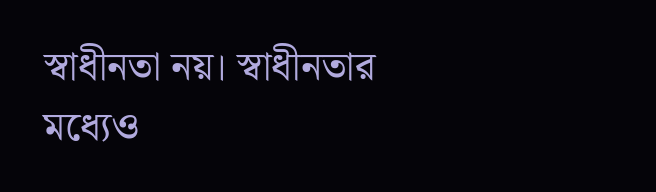স্বাধীনতা নয়। স্বাধীনতার মধ্যেও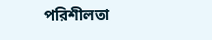পরিশীলতা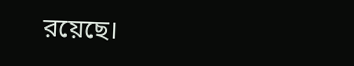রয়েছে।